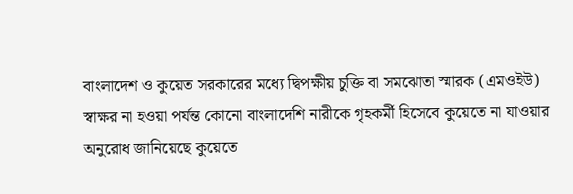বাংলাদেশ ও কুয়েত সরকারের মধ্যে দ্বিপক্ষীয় চুক্তি বা সমঝোতা স্মারক (এমওইউ) স্বাক্ষর না হওয়া পর্যন্ত কোনো বাংলাদেশি নারীকে গৃহকর্মী হিসেবে কুয়েতে না যাওয়ার অনুরোধ জানিয়েছে কুয়েতে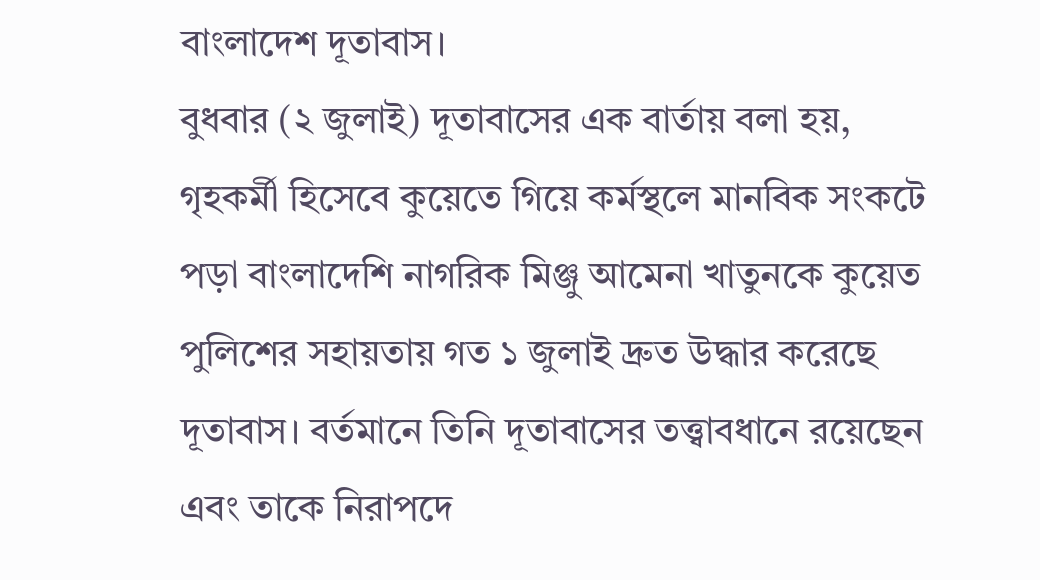বাংলাদেশ দূতাবাস।
বুধবার (২ জুলাই) দূতাবাসের এক বার্তায় বলা হয়, গৃহকর্মী হিসেবে কুয়েতে গিয়ে কর্মস্থলে মানবিক সংকটে পড়া বাংলাদেশি নাগরিক মিঞ্জু আমেনা খাতুনকে কুয়েত পুলিশের সহায়তায় গত ১ জুলাই দ্রুত উদ্ধার করেছে দূতাবাস। বর্তমানে তিনি দূতাবাসের তত্ত্বাবধানে রয়েছেন এবং তাকে নিরাপদে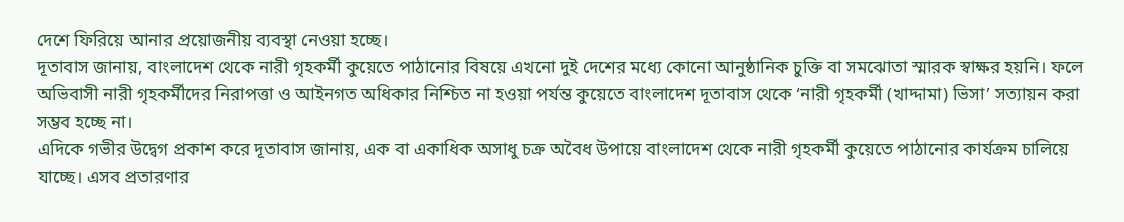দেশে ফিরিয়ে আনার প্রয়োজনীয় ব্যবস্থা নেওয়া হচ্ছে।
দূতাবাস জানায়, বাংলাদেশ থেকে নারী গৃহকর্মী কুয়েতে পাঠানোর বিষয়ে এখনো দুই দেশের মধ্যে কোনো আনুষ্ঠানিক চুক্তি বা সমঝোতা স্মারক স্বাক্ষর হয়নি। ফলে অভিবাসী নারী গৃহকর্মীদের নিরাপত্তা ও আইনগত অধিকার নিশ্চিত না হওয়া পর্যন্ত কুয়েতে বাংলাদেশ দূতাবাস থেকে ‘নারী গৃহকর্মী (খাদ্দামা) ভিসা’ সত্যায়ন করা সম্ভব হচ্ছে না।
এদিকে গভীর উদ্বেগ প্রকাশ করে দূতাবাস জানায়, এক বা একাধিক অসাধু চক্র অবৈধ উপায়ে বাংলাদেশ থেকে নারী গৃহকর্মী কুয়েতে পাঠানোর কার্যক্রম চালিয়ে যাচ্ছে। এসব প্রতারণার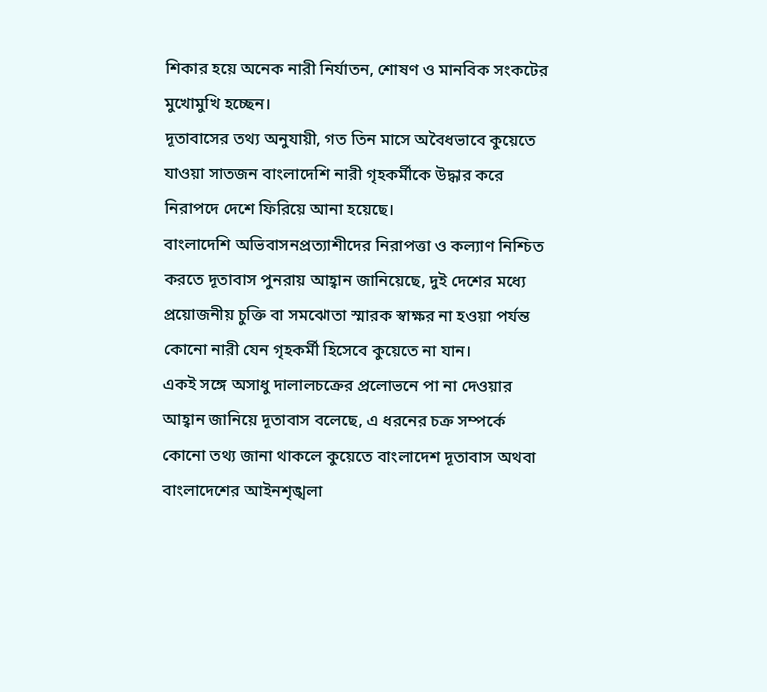শিকার হয়ে অনেক নারী নির্যাতন, শোষণ ও মানবিক সংকটের মুখোমুখি হচ্ছেন।
দূতাবাসের তথ্য অনুযায়ী, গত তিন মাসে অবৈধভাবে কুয়েতে যাওয়া সাতজন বাংলাদেশি নারী গৃহকর্মীকে উদ্ধার করে নিরাপদে দেশে ফিরিয়ে আনা হয়েছে।
বাংলাদেশি অভিবাসনপ্রত্যাশীদের নিরাপত্তা ও কল্যাণ নিশ্চিত করতে দূতাবাস পুনরায় আহ্বান জানিয়েছে, দুই দেশের মধ্যে প্রয়োজনীয় চুক্তি বা সমঝোতা স্মারক স্বাক্ষর না হওয়া পর্যন্ত কোনো নারী যেন গৃহকর্মী হিসেবে কুয়েতে না যান।
একই সঙ্গে অসাধু দালালচক্রের প্রলোভনে পা না দেওয়ার আহ্বান জানিয়ে দূতাবাস বলেছে, এ ধরনের চক্র সম্পর্কে কোনো তথ্য জানা থাকলে কুয়েতে বাংলাদেশ দূতাবাস অথবা বাংলাদেশের আইনশৃঙ্খলা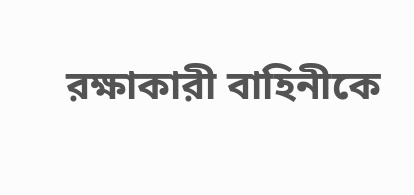রক্ষাকারী বাহিনীকে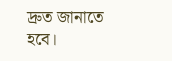দ্রুত জানাতে হবে।